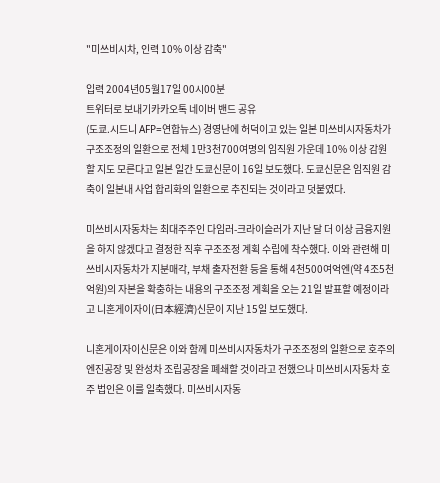"미쓰비시차, 인력 10% 이상 감축"

입력 2004년05월17일 00시00분
트위터로 보내기카카오톡 네이버 밴드 공유
(도쿄.시드니 AFP=연합뉴스) 경영난에 허덕이고 있는 일본 미쓰비시자동차가 구조조정의 일환으로 전체 1만3천700여명의 임직원 가운데 10% 이상 감원할 지도 모른다고 일본 일간 도쿄신문이 16일 보도했다. 도쿄신문은 임직원 감축이 일본내 사업 합리화의 일환으로 추진되는 것이라고 덧붙였다.

미쓰비시자동차는 최대주주인 다임러-크라이슬러가 지난 달 더 이상 금융지원을 하지 않겠다고 결정한 직후 구조조정 계획 수립에 착수했다. 이와 관련해 미쓰비시자동차가 지분매각, 부채 출자전환 등을 통해 4천500여억엔(약 4조5천억원)의 자본을 확충하는 내용의 구조조정 계획을 오는 21일 발표할 예정이라고 니혼게이자이(日本經濟)신문이 지난 15일 보도했다.

니혼게이자이신문은 이와 함께 미쓰비시자동차가 구조조정의 일환으로 호주의 엔진공장 및 완성차 조립공장을 폐쇄할 것이라고 전했으나 미쓰비시자동차 호주 법인은 이를 일축했다. 미쓰비시자동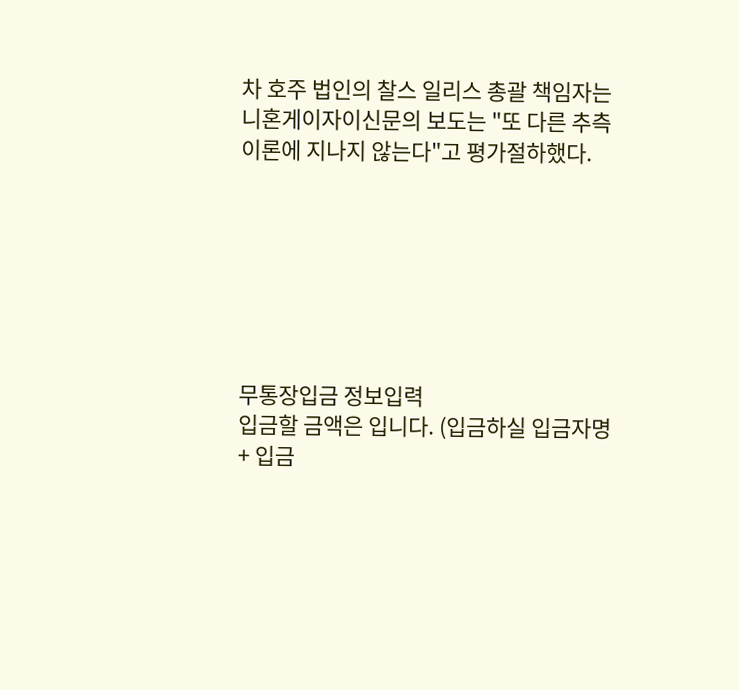차 호주 법인의 찰스 일리스 총괄 책임자는 니혼게이자이신문의 보도는 "또 다른 추측 이론에 지나지 않는다"고 평가절하했다.







무통장입금 정보입력
입금할 금액은 입니다. (입금하실 입금자명 + 입금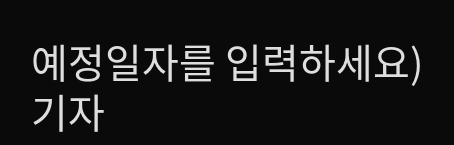예정일자를 입력하세요)
기자